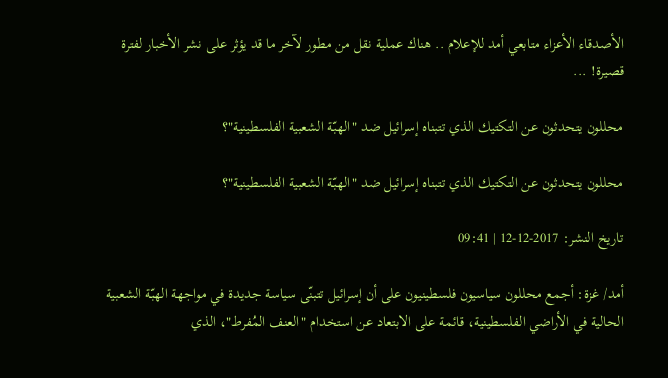الأصدقاء الأعزاء متابعي أمد للإعلام .. هناك عملية نقل من مطور لآخر ما قد يؤثر على نشر الأخبار لفترة قصيرة! ...

محللون يتحدثون عن التكتيك الذي تتبناه إسرائيل ضد "الهبّة الشعبية الفلسطينية"؟

محللون يتحدثون عن التكتيك الذي تتبناه إسرائيل ضد "الهبّة الشعبية الفلسطينية"؟

تاريخ النشر: 2017-12-12 | 09:41

أمد/ غزة: أجمع محللون سياسيون فلسطينيون على أن إسرائيل تتبنّى سياسة جديدة في مواجهة الهبّة الشعبية الحالية في الأراضي الفلسطينية، قائمة على الابتعاد عن استخدام "العنف المُفرط"، الذي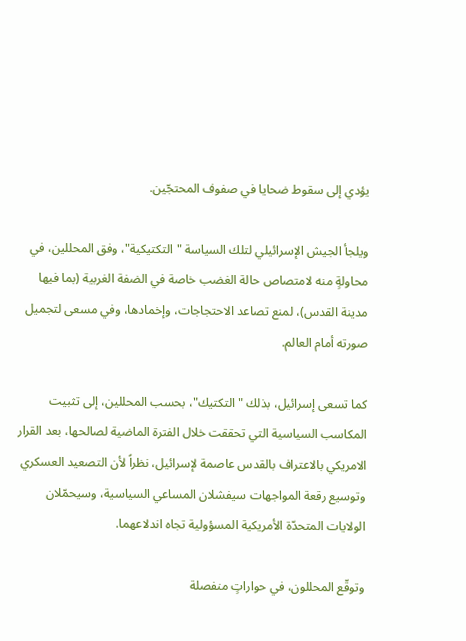يؤدي إلى سقوط ضحايا في صفوف المحتجّين.

ويلجأ الجيش الإسرائيلي لتلك السياسة "التكتيكية"، وفق المحللين، في محاولةٍ منه لامتصاص حالة الغضب خاصة في الضفة الغربية (بما فيها مدينة القدس)، لمنع تصاعد الاحتجاجات، وإخمادها، وفي مسعى لتجميل صورته أمام العالم.

كما تسعى إسرائيل، بذلك "التكتيك"، بحسب المحللين، إلى تثبيت المكاسب السياسية التي تحققت خلال الفترة الماضية لصالحها، بعد القرار الامريكي بالاعتراف بالقدس عاصمة لإسرائيل، نظراً لأن التصعيد العسكري وتوسيع رقعة المواجهات سيفشلان المساعي السياسية، وسيحمّلان الولايات المتحدّة الأمريكية المسؤولية تجاه اندلاعهما.

وتوقّع المحللون، في حواراتٍ منفصلة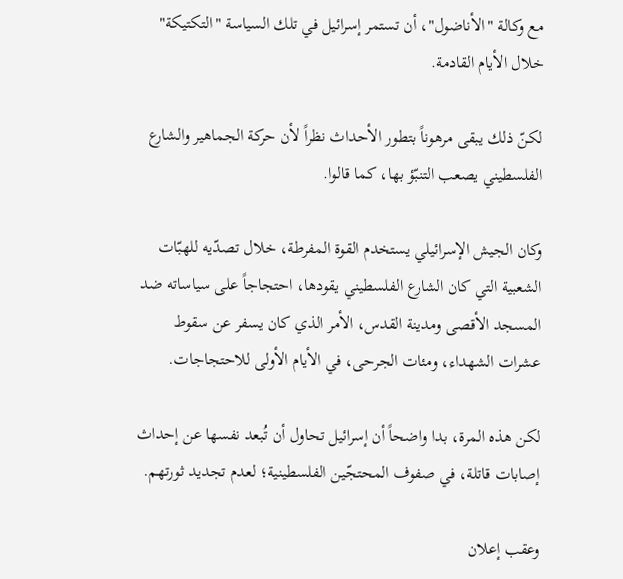مع وكالة "الأناضول"، أن تستمر إسرائيل في تلك السياسة "التكتيكة" خلال الأيام القادمة.

لكنّ ذلك يبقى مرهوناً بتطور الأحداث نظراً لأن حركة الجماهير والشارع الفلسطيني يصعب التنبّؤ بها، كما قالوا.

وكان الجيش الإسرائيلي يستخدم القوة المفرطة، خلال تصدّيه للهبّات الشعبية التي كان الشارع الفلسطيني يقودها، احتجاجاً على سياساته ضد المسجد الأقصى ومدينة القدس، الأمر الذي كان يسفر عن سقوط عشرات الشهداء، ومئات الجرحى، في الأيام الأولى للاحتجاجات.

لكن هذه المرة، بدا واضحاً أن إسرائيل تحاول أن تُبعد نفسها عن إحداث إصابات قاتلة، في صفوف المحتجّين الفلسطينية؛ لعدم تجديد ثورتهم.

وعقب إعلان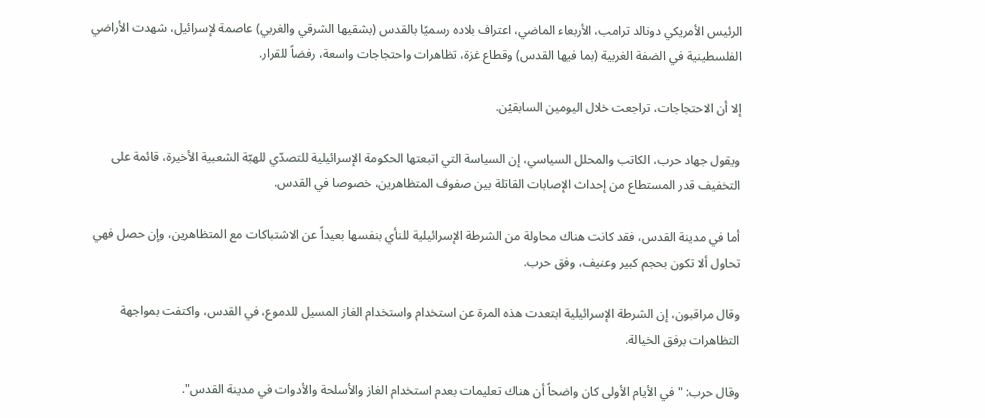الرئيس الأمريكي دونالد ترامب، الأربعاء الماضي، اعتراف بلاده رسميًا بالقدس (بشقيها الشرقي والغربي) عاصمة لإسرائيل، شهدت الأراضي الفلسطينية في الضفة الغربية (بما فيها القدس) وقطاع غزة، تظاهرات واحتجاجات واسعة، رفضاً للقرار.

إلا أن الاحتجاجات، تراجعت خلال اليومين السابقيْن.

ويقول جهاد حرب، الكاتب والمحلل السياسي، إن السياسة التي اتبعتها الحكومة الإسرائيلية للتصدّي للهبّة الشعبية الأخيرة، قائمة على التخفيف قدر المستطاع من إحداث الإصابات القاتلة بين صفوف المتظاهرين، خصوصا في القدس.

أما في مدينة القدس، فقد كانت هناك محاولة من الشرطة الإسرائيلية للنأي بنفسها بعيداً عن الاشتباكات مع المتظاهرين، وإن حصل فهي تحاول ألا تكون بحجم كبير وعنيف، وفق حرب.

وقال مراقبون، إن الشرطة الإسرائيلية ابتعدت هذه المرة عن استخدام واستخدام الغاز المسيل للدموع، في القدس، واكتفت بمواجهة التظاهرات برفق الخيالة.

وقال حرب: " في الأيام الأولى كان واضحاً أن هناك تعليمات بعدم استخدام الغاز والأسلحة والأدوات في مدينة القدس".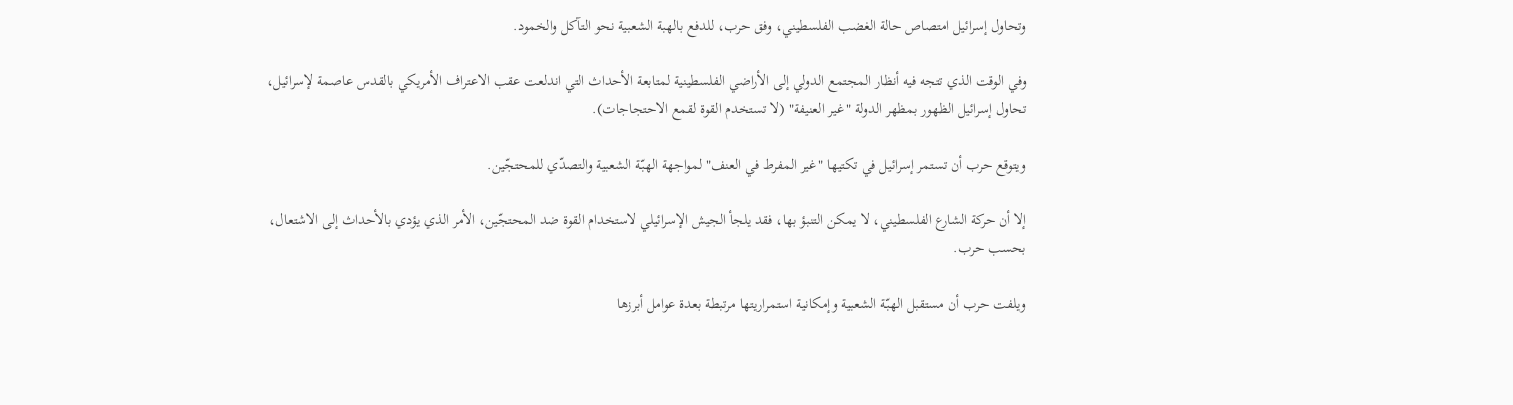وتحاول إسرائيل امتصاص حالة الغضب الفلسطيني، وفق حرب، للدفع بالهبة الشعبية نحو التآكل والخمود.

وفي الوقت الذي تتجه فيه أنظار المجتمع الدولي إلى الأراضي الفلسطينية لمتابعة الأحداث التي اندلعت عقب الاعتراف الأمريكي بالقدس عاصمة لإسرائيل، تحاول إسرائيل الظهور بمظهر الدولة "غير العنيفة" (لا تستخدم القوة لقمع الاحتجاجات).

ويتوقع حرب أن تستمر إسرائيل في تكتيها "غير المفرط في العنف" لمواجهة الهبّة الشعبية والتصدّي للمحتجّين.

إلا أن حركة الشارع الفلسطيني، لا يمكن التنبؤ بها، فقد يلجأ الجيش الإسرائيلي لاستخدام القوة ضد المحتجّين، الأمر الذي يؤدي بالأحداث إلى الاشتعال، بحسب حرب.

ويلفت حرب أن مستقبل الهبّة الشعبية وإمكانية استمراريتها مرتبطة بعدة عوامل أبرزها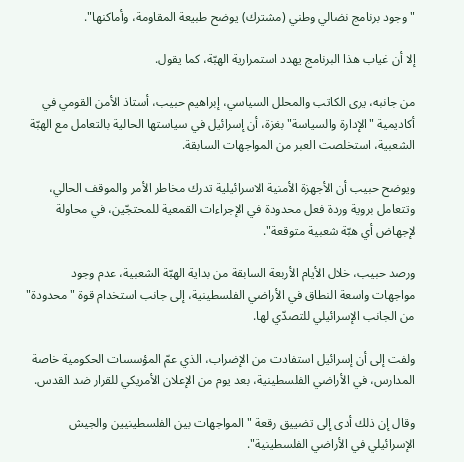"وجود برنامج نضالي وطني (مشترك) يوضح طبيعة المقاومة، وأماكنها".

إلا أن غياب هذا البرنامج يهدد استمرارية الهبّة، كما يقول.

من جانبه، يرى الكاتب والمحلل السياسي، إبراهيم حبيب، أستاذ الأمن القومي في أكاديمية "الإدارة والسياسة" بغزة، أن إسرائيل في سياستها الحالية بالتعامل مع الهبّة الشعبية، استخلصت العبر من المواجهات السابقة.

ويوضح حبيب أن الأجهزة الأمنية الاسرائيلية تدرك مخاطر الأمر والموقف الحالي، وتتعامل بروية وردة فعل محدودة في الإجراءات القمعية للمحتجّين، في محاولة لإجهاض أي هبّة شعبية متوقعة".

ورصد حبيب، خلال الأيام الأربعة السابقة من بداية الهبّة الشعبية، عدم وجود مواجهات واسعة النطاق في الأراضي الفلسطينية، إلى جانب استخدام قوة "محدودة" من الجانب الإسرائيلي للتصدّي لها.

ولفت إلى أن إسرائيل استفادت من الإضراب، الذي عمّ المؤسسات الحكومية خاصة المدارس، في الأراضي الفلسطينية، بعد يوم من الإعلان الأمريكي للقرار ضد القدس.

وقال إن ذلك أدى إلى تضييق رقعة "المواجهات بين الفلسطينيين والجيش الإسرائيلي في الأراضي الفلسطينية".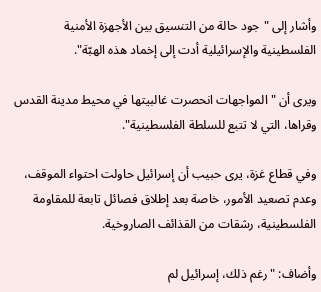وأشار إلى "جود حالة من التنسيق بين الأجهزة الأمنية الفلسطينية والإسرائيلية أدت إلى إخماد هذه الهبّة".

ويرى أن "المواجهات انحصرت غالبيتها في محيط مدينة القدس وقراها، التي لا تتبع للسلطة الفلسطينية".

وفي قطاع غزة، يرى حبيب أن إسرائيل حاولت احتواء الموقف، وعدم تصعيد الأمور، خاصة بعد إطلاق فصائل تابعة للمقاومة الفلسطينية، رشقات من القذائف الصاروخية.

وأضاف: " رغم ذلك، إسرائيل لم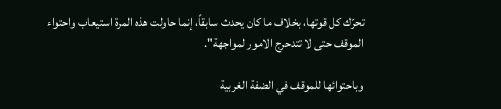تحرّك كل قوتها، بخلاف ما كان يحدث سابقاً، إنما حاولت هذه المرة استيعاب واحتواء الموقف حتى لا تتدحرج الامور لمواجهة".

وباحتوائها للموقف في الضفة الغربية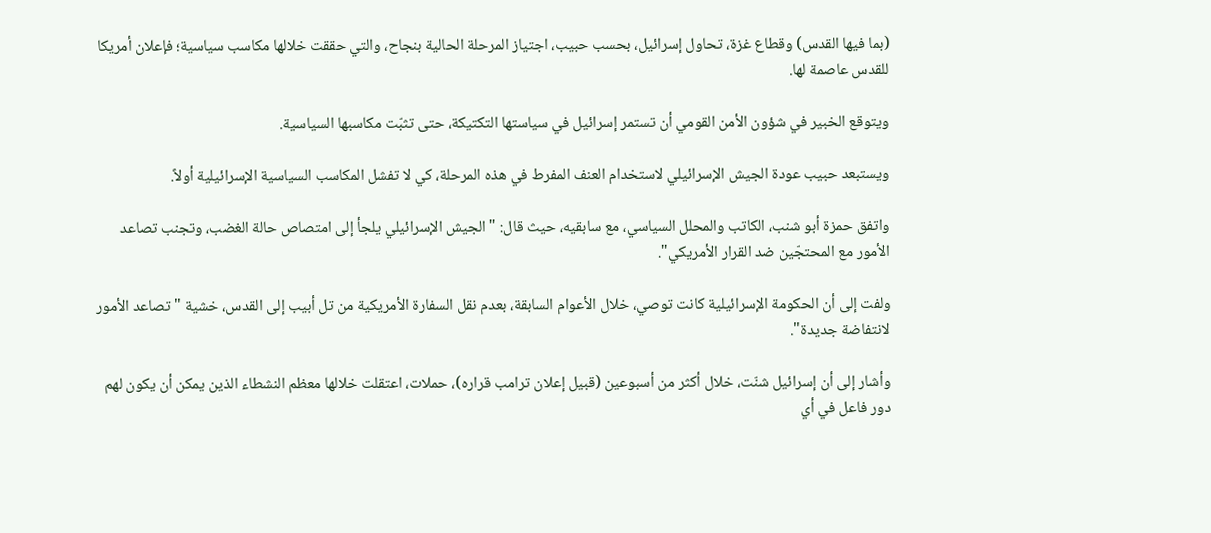(بما فيها القدس) وقطاع غزة، تحاول إسرائيل، بحسب حبيب، اجتياز المرحلة الحالية بنجاح، والتي حققت خلالها مكاسب سياسية؛ فإعلان أمريكا للقدس عاصمة لها.

ويتوقع الخبير في شؤون الأمن القومي أن تستمر إسرائيل في سياستها التكتيكة، حتى تثبّت مكاسبها السياسية.

ويستبعد حبيب عودة الجيش الإسرائيلي لاستخدام العنف المفرط في هذه المرحلة، كي لا تفشل المكاسب السياسية الإسرائيلية أولاً.

واتفق حمزة أبو شنب، الكاتب والمحلل السياسي، مع سابقيه، حيث قال: " الجيش الإسرائيلي يلجأ إلى امتصاص حالة الغضب، وتجنب تصاعد الأمور مع المحتجّين ضد القرار الأمريكي".

ولفت إلى أن الحكومة الإسرائيلية كانت توصي، خلال الأعوام السابقة، بعدم نقل السفارة الأمريكية من تل أبيب إلى القدس، خشية "تصاعد الأمور لانتفاضة جديدة".

وأشار إلى أن إسرائيل شنّت، خلال أكثر من أسبوعين (قبيل إعلان ترامب قراره)، حملات، اعتقلت خلالها معظم النشطاء الذين يمكن أن يكون لهم دور فاعل في أي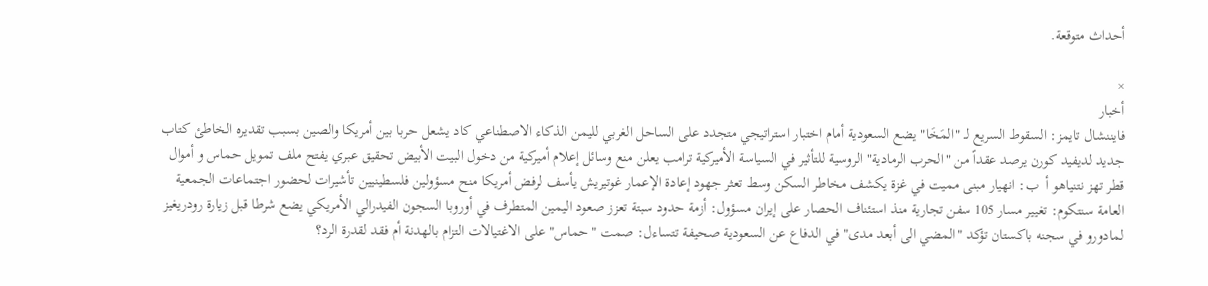أحداث متوقعة.

×
أخبار
فايننشال تايمز: السقوط السريع لـ "المَخَا" يضع السعودية أمام اختبار استراتيجي متجدد على الساحل الغربي لليمن الذكاء الاصطناعي كاد يشعل حربا بين أمريكا والصين بسبب تقديره الخاطئ كتاب جديد لديفيد كورن يرصد عقداً من "الحرب الرمادية" الروسية للتأثير في السياسة الأميركية ترامب يعلن منع وسائل إعلام أميركية من دخول البيت الأبيض تحقيق عبري يفتح ملف تمويل حماس و أموال قطر تهز نتنياهو أ  ب: انهيار مبنى مميت في غزة يكشف مخاطر السكن وسط تعثر جهود إعادة الإعمار غوتيريش يأسف لرفض أمريكا منح مسؤولين فلسطينيين تأشيرات لحضور اجتماعات الجمعية العامة سنتكوم: تغيير مسار 105 سفن تجارية منذ استئناف الحصار على إيران مسؤول: أزمة حدود سبتة تعزز صعود اليمين المتطرف في أوروبا السجون الفيدرالي الأمريكي يضع شرطا قبل زيارة رودريغيز لمادورو في سجنه باكستان تؤكد "المضي الى أبعد مدى" في الدفاع عن السعودية صحيفة تتساءل: صمت "حماس" على الاغتيالات التزام بالهدنة أم فقد لقدرة الرد؟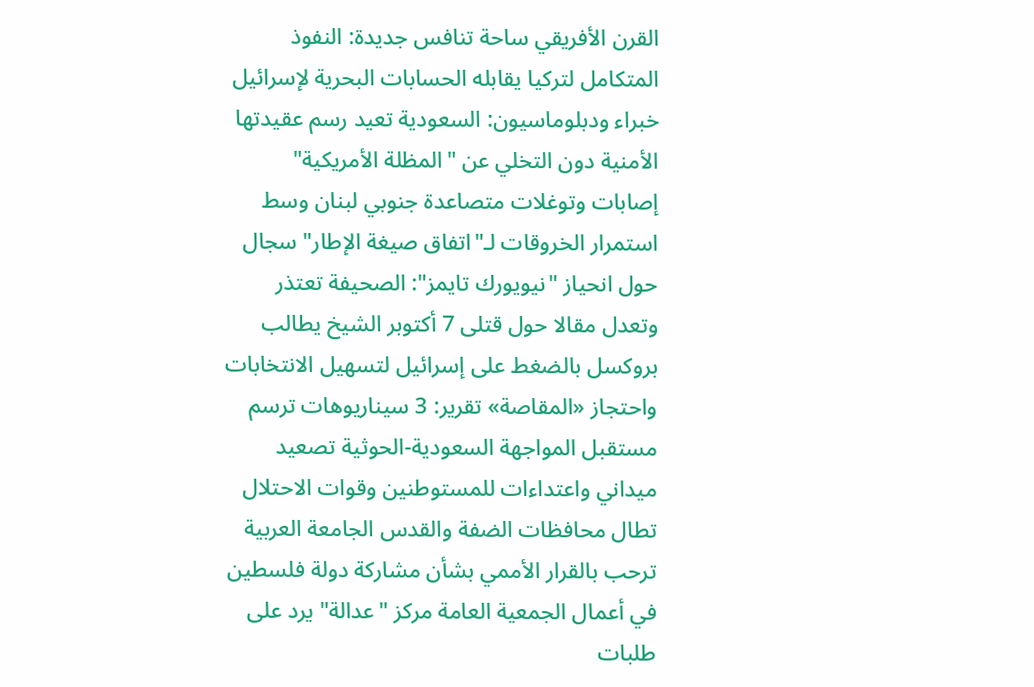القرن الأفريقي ساحة تنافس جديدة: النفوذ المتكامل لتركيا يقابله الحسابات البحرية لإسرائيل خبراء ودبلوماسيون: السعودية تعيد رسم عقيدتها الأمنية دون التخلي عن "المظلة الأمريكية" إصابات وتوغلات متصاعدة جنوبي لبنان وسط استمرار الخروقات لـ"اتفاق صيغة الإطار" سجال حول انحياز "نيويورك تايمز": الصحيفة تعتذر وتعدل مقالا حول قتلى 7 أكتوبر الشيخ يطالب بروكسل بالضغط على إسرائيل لتسهيل الانتخابات واحتجاز «المقاصة» تقرير: 3 سيناريوهات ترسم مستقبل المواجهة السعودية-الحوثية تصعيد ميداني واعتداءات للمستوطنين وقوات الاحتلال تطال محافظات الضفة والقدس الجامعة العربية ترحب بالقرار الأممي بشأن مشاركة دولة فلسطين في أعمال الجمعية العامة مركز "عدالة" يرد على طلبات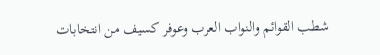شطب القوائم والنواب العرب وعوفر كسيف من انتخابات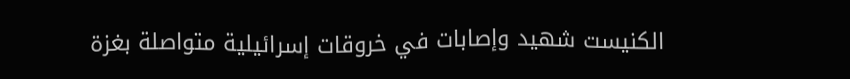الكنيست شهيد وإصابات في خروقات إسرائيلية متواصلة بغزة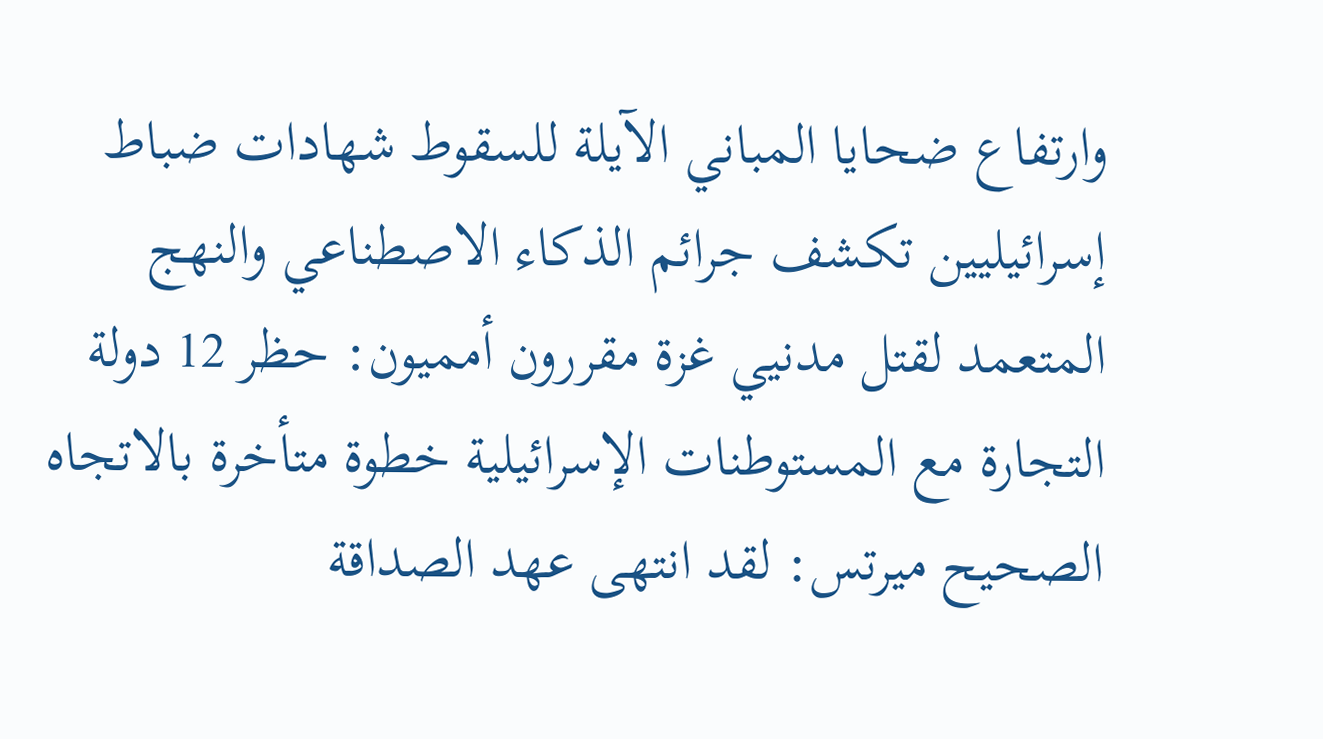وارتفاع ضحايا المباني الآيلة للسقوط شهادات ضباط إسرائيليين تكشف جرائم الذكاء الاصطناعي والنهج المتعمد لقتل مدنيي غزة مقررون أمميون: حظر 12 دولة التجارة مع المستوطنات الإسرائيلية خطوة متأخرة بالاتجاه الصحيح ميرتس: لقد انتهى عهد الصداقة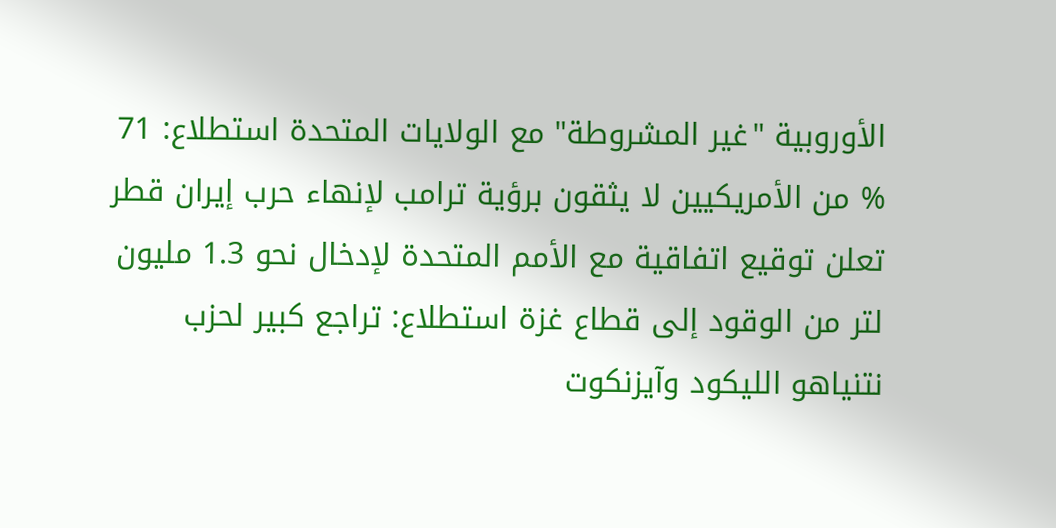الأوروبية "غير المشروطة" مع الولايات المتحدة استطلاع: 71 % من الأمريكيين لا يثقون برؤية ترامب لإنهاء حرب إيران قطر تعلن توقيع اتفاقية مع الأمم المتحدة لإدخال نحو 1.3 مليون لتر من الوقود إلى قطاع غزة استطلاع: تراجع كبير لحزب نتنياهو الليكود وآيزنكوت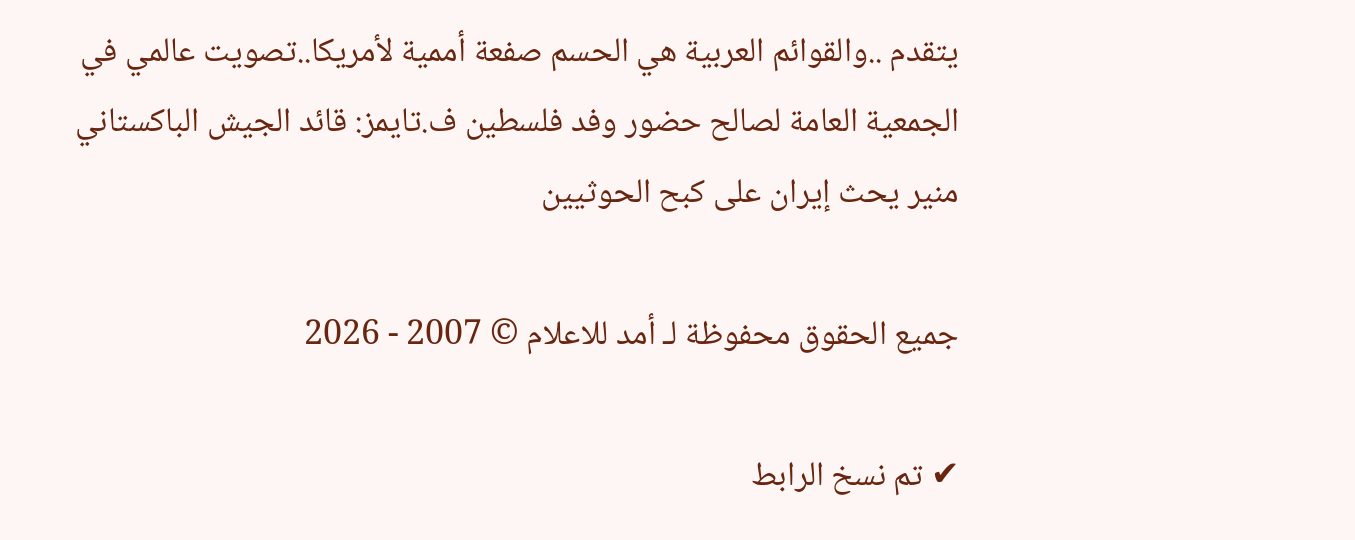يتقدم ..والقوائم العربية هي الحسم صفعة أممية لأمريكا..تصويت عالمي في الجمعية العامة لصالح حضور وفد فلسطين ف.تايمز: قائد الجيش الباكستاني منير يحث إيران على كبح الحوثيين

جميع الحقوق محفوظة لـ أمد للاعلام © 2007 - 2026

✔ تم نسخ الرابط